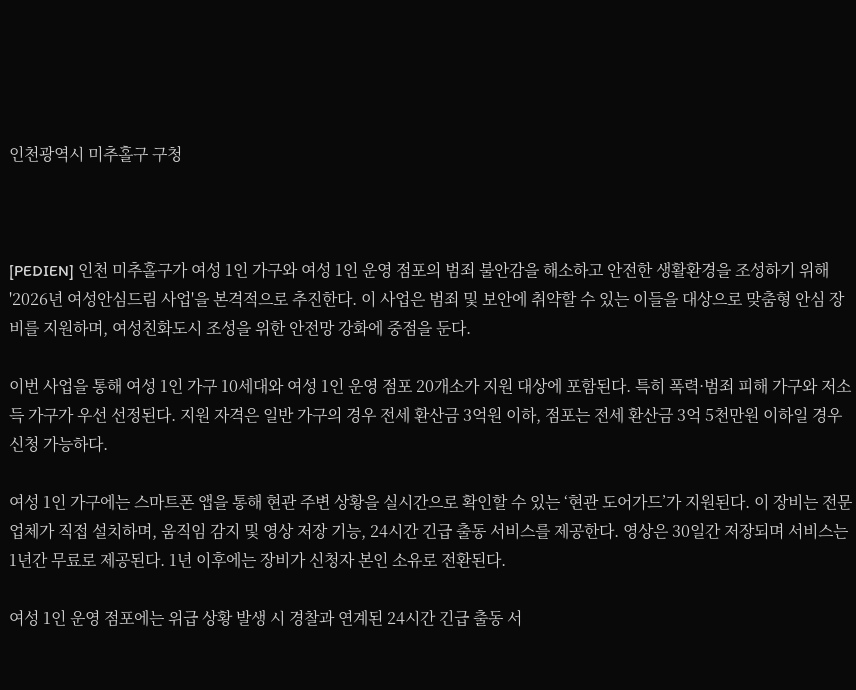인천광역시 미추홀구 구청



[PEDIEN] 인천 미추홀구가 여성 1인 가구와 여성 1인 운영 점포의 범죄 불안감을 해소하고 안전한 생활환경을 조성하기 위해 '2026년 여성안심드림 사업'을 본격적으로 추진한다. 이 사업은 범죄 및 보안에 취약할 수 있는 이들을 대상으로 맞춤형 안심 장비를 지원하며, 여성친화도시 조성을 위한 안전망 강화에 중점을 둔다.

이번 사업을 통해 여성 1인 가구 10세대와 여성 1인 운영 점포 20개소가 지원 대상에 포함된다. 특히 폭력·범죄 피해 가구와 저소득 가구가 우선 선정된다. 지원 자격은 일반 가구의 경우 전세 환산금 3억원 이하, 점포는 전세 환산금 3억 5천만원 이하일 경우 신청 가능하다.

여성 1인 가구에는 스마트폰 앱을 통해 현관 주변 상황을 실시간으로 확인할 수 있는 ‘현관 도어가드’가 지원된다. 이 장비는 전문 업체가 직접 설치하며, 움직임 감지 및 영상 저장 기능, 24시간 긴급 출동 서비스를 제공한다. 영상은 30일간 저장되며 서비스는 1년간 무료로 제공된다. 1년 이후에는 장비가 신청자 본인 소유로 전환된다.

여성 1인 운영 점포에는 위급 상황 발생 시 경찰과 연계된 24시간 긴급 출동 서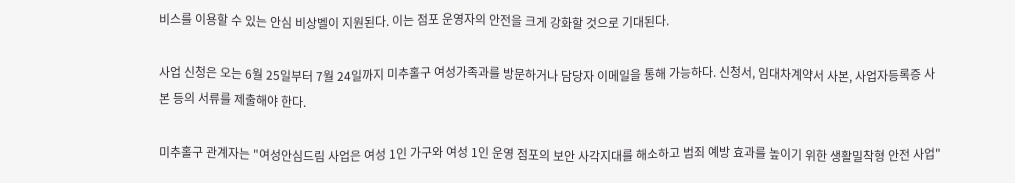비스를 이용할 수 있는 안심 비상벨이 지원된다. 이는 점포 운영자의 안전을 크게 강화할 것으로 기대된다.

사업 신청은 오는 6월 25일부터 7월 24일까지 미추홀구 여성가족과를 방문하거나 담당자 이메일을 통해 가능하다. 신청서, 임대차계약서 사본, 사업자등록증 사본 등의 서류를 제출해야 한다.

미추홀구 관계자는 "여성안심드림 사업은 여성 1인 가구와 여성 1인 운영 점포의 보안 사각지대를 해소하고 범죄 예방 효과를 높이기 위한 생활밀착형 안전 사업"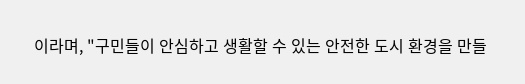이라며, "구민들이 안심하고 생활할 수 있는 안전한 도시 환경을 만들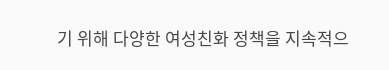기 위해 다양한 여성친화 정책을 지속적으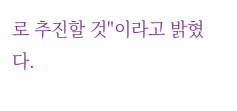로 추진할 것"이라고 밝혔다.